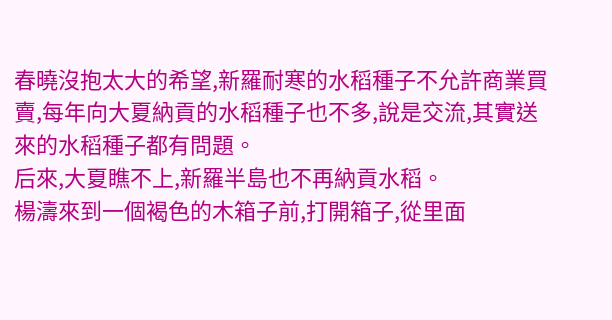春曉沒抱太大的希望,新羅耐寒的水稻種子不允許商業買賣,每年向大夏納貢的水稻種子也不多,說是交流,其實送來的水稻種子都有問題。
后來,大夏瞧不上,新羅半島也不再納貢水稻。
楊濤來到一個褐色的木箱子前,打開箱子,從里面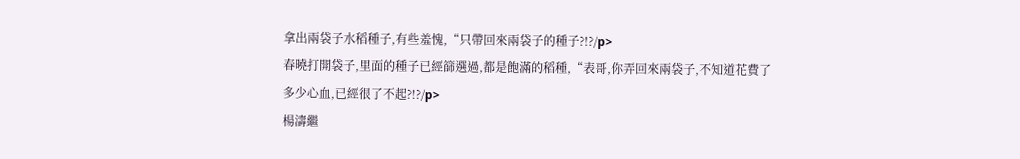拿出兩袋子水稻種子,有些羞愧,“只帶回來兩袋子的種子?!?/p>
春曉打開袋子,里面的種子已經篩選過,都是飽滿的稻種,“表哥,你弄回來兩袋子,不知道花費了多少心血,已經很了不起?!?/p>
楊濤繼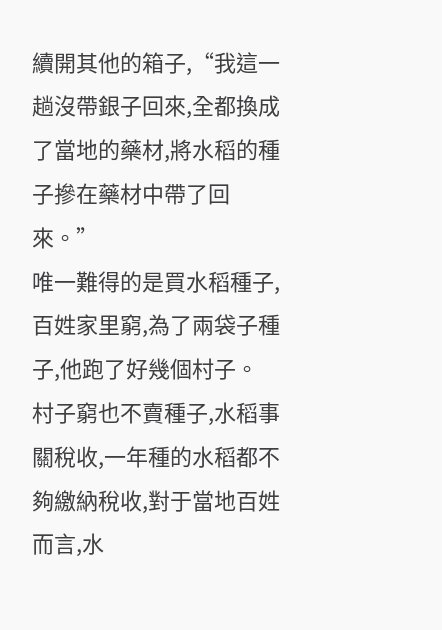續開其他的箱子,“我這一趟沒帶銀子回來,全都換成了當地的藥材,將水稻的種子摻在藥材中帶了回來。”
唯一難得的是買水稻種子,百姓家里窮,為了兩袋子種子,他跑了好幾個村子。
村子窮也不賣種子,水稻事關稅收,一年種的水稻都不夠繳納稅收,對于當地百姓而言,水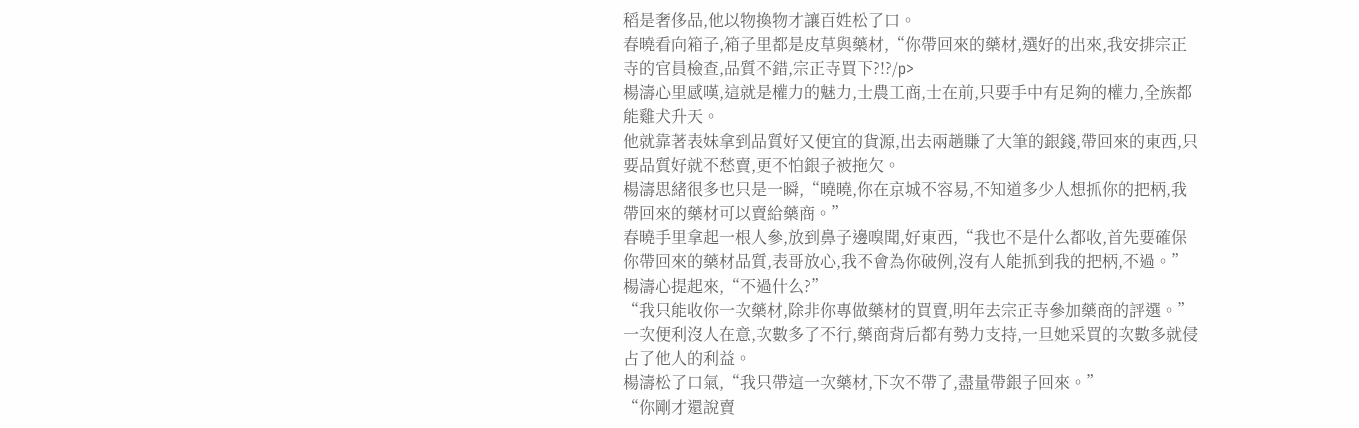稻是奢侈品,他以物換物才讓百姓松了口。
春曉看向箱子,箱子里都是皮草與藥材,“你帶回來的藥材,選好的出來,我安排宗正寺的官員檢查,品質不錯,宗正寺買下?!?/p>
楊濤心里感嘆,這就是權力的魅力,士農工商,士在前,只要手中有足夠的權力,全族都能雞犬升天。
他就靠著表妹拿到品質好又便宜的貨源,出去兩趟賺了大筆的銀錢,帶回來的東西,只要品質好就不愁賣,更不怕銀子被拖欠。
楊濤思緒很多也只是一瞬,“曉曉,你在京城不容易,不知道多少人想抓你的把柄,我帶回來的藥材可以賣給藥商。”
春曉手里拿起一根人參,放到鼻子邊嗅聞,好東西,“我也不是什么都收,首先要確保你帶回來的藥材品質,表哥放心,我不會為你破例,沒有人能抓到我的把柄,不過。”
楊濤心提起來,“不過什么?”
“我只能收你一次藥材,除非你專做藥材的買賣,明年去宗正寺參加藥商的評選。”
一次便利沒人在意,次數多了不行,藥商背后都有勢力支持,一旦她采買的次數多就侵占了他人的利益。
楊濤松了口氣,“我只帶這一次藥材,下次不帶了,盡量帶銀子回來。”
“你剛才還說賣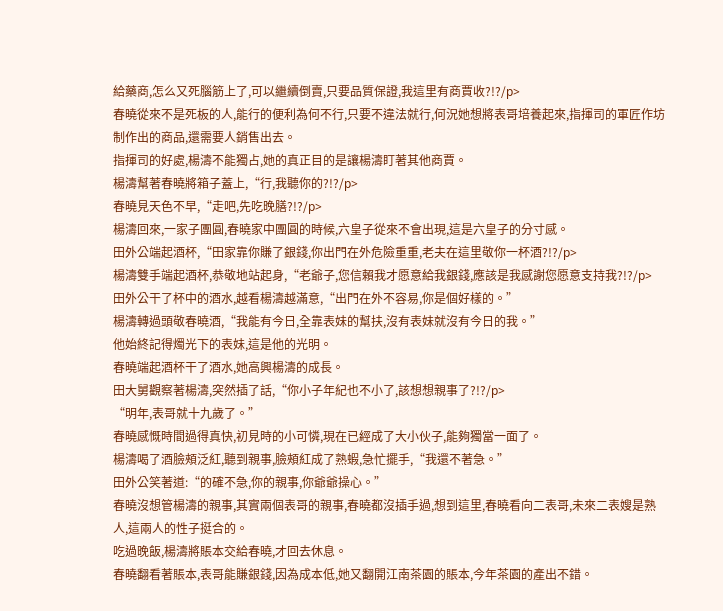給藥商,怎么又死腦筋上了,可以繼續倒賣,只要品質保證,我這里有商賈收?!?/p>
春曉從來不是死板的人,能行的便利為何不行,只要不違法就行,何況她想將表哥培養起來,指揮司的軍匠作坊制作出的商品,還需要人銷售出去。
指揮司的好處,楊濤不能獨占,她的真正目的是讓楊濤盯著其他商賈。
楊濤幫著春曉將箱子蓋上,“行,我聽你的?!?/p>
春曉見天色不早,“走吧,先吃晚膳?!?/p>
楊濤回來,一家子團圓,春曉家中團圓的時候,六皇子從來不會出現,這是六皇子的分寸感。
田外公端起酒杯,“田家靠你賺了銀錢,你出門在外危險重重,老夫在這里敬你一杯酒?!?/p>
楊濤雙手端起酒杯,恭敬地站起身,“老爺子,您信賴我才愿意給我銀錢,應該是我感謝您愿意支持我?!?/p>
田外公干了杯中的酒水,越看楊濤越滿意,“出門在外不容易,你是個好樣的。”
楊濤轉過頭敬春曉酒,“我能有今日,全靠表妹的幫扶,沒有表妹就沒有今日的我。”
他始終記得燭光下的表妹,這是他的光明。
春曉端起酒杯干了酒水,她高興楊濤的成長。
田大舅觀察著楊濤,突然插了話,“你小子年紀也不小了,該想想親事了?!?/p>
“明年,表哥就十九歲了。”
春曉感慨時間過得真快,初見時的小可憐,現在已經成了大小伙子,能夠獨當一面了。
楊濤喝了酒臉頰泛紅,聽到親事,臉頰紅成了熟蝦,急忙擺手,“我還不著急。”
田外公笑著道:“的確不急,你的親事,你爺爺操心。”
春曉沒想管楊濤的親事,其實兩個表哥的親事,春曉都沒插手過,想到這里,春曉看向二表哥,未來二表嫂是熟人,這兩人的性子挺合的。
吃過晚飯,楊濤將賬本交給春曉,才回去休息。
春曉翻看著賬本,表哥能賺銀錢,因為成本低,她又翻開江南茶園的賬本,今年茶園的產出不錯。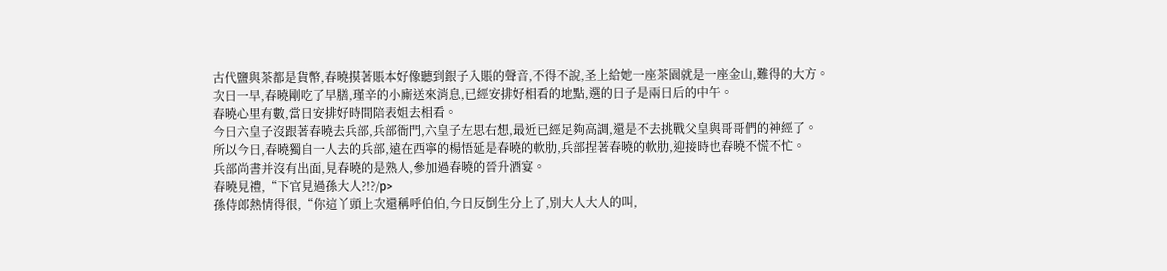古代鹽與茶都是貨幣,春曉摸著賬本好像聽到銀子入賬的聲音,不得不說,圣上給她一座茶園就是一座金山,難得的大方。
次日一早,春曉剛吃了早膳,瑾辛的小廝送來消息,已經安排好相看的地點,選的日子是兩日后的中午。
春曉心里有數,當日安排好時間陪表姐去相看。
今日六皇子沒跟著春曉去兵部,兵部衙門,六皇子左思右想,最近已經足夠高調,還是不去挑戰父皇與哥哥們的神經了。
所以今日,春曉獨自一人去的兵部,遠在西寧的楊悟延是春曉的軟肋,兵部捏著春曉的軟肋,迎接時也春曉不慌不忙。
兵部尚書并沒有出面,見春曉的是熟人,參加過春曉的晉升酒宴。
春曉見禮,“下官見過孫大人?!?/p>
孫侍郎熱情得很,“你這丫頭上次還稱呼伯伯,今日反倒生分上了,別大人大人的叫,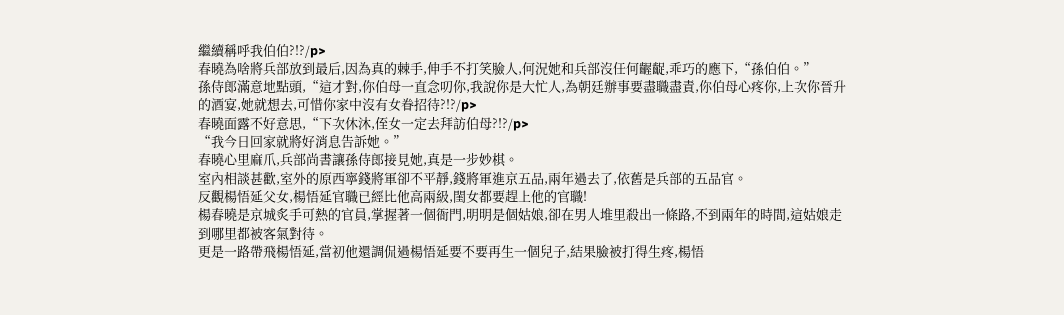繼續稱呼我伯伯?!?/p>
春曉為啥將兵部放到最后,因為真的棘手,伸手不打笑臉人,何況她和兵部沒任何齷齪,乖巧的應下,“孫伯伯。”
孫侍郎滿意地點頭,“這才對,你伯母一直念叨你,我說你是大忙人,為朝廷辦事要盡職盡責,你伯母心疼你,上次你晉升的酒宴,她就想去,可惜你家中沒有女眷招待?!?/p>
春曉面露不好意思,“下次休沐,侄女一定去拜訪伯母?!?/p>
“我今日回家就將好消息告訴她。”
春曉心里麻爪,兵部尚書讓孫侍郎接見她,真是一步妙棋。
室內相談甚歡,室外的原西寧錢將軍卻不平靜,錢將軍進京五品,兩年過去了,依舊是兵部的五品官。
反觀楊悟延父女,楊悟延官職已經比他高兩級,閨女都要趕上他的官職!
楊春曉是京城炙手可熱的官員,掌握著一個衙門,明明是個姑娘,卻在男人堆里殺出一條路,不到兩年的時間,這姑娘走到哪里都被客氣對待。
更是一路帶飛楊悟延,當初他還調侃過楊悟延要不要再生一個兒子,結果臉被打得生疼,楊悟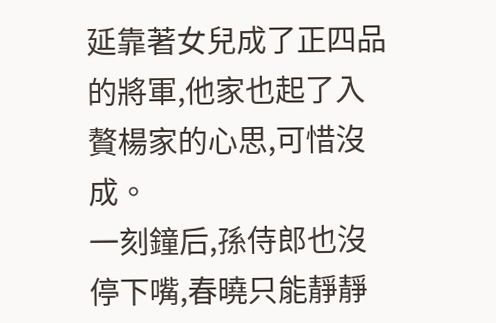延靠著女兒成了正四品的將軍,他家也起了入贅楊家的心思,可惜沒成。
一刻鐘后,孫侍郎也沒停下嘴,春曉只能靜靜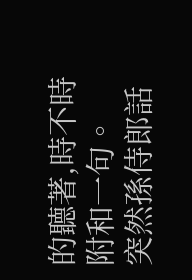的聽著,時不時附和一句。
突然孫侍郎話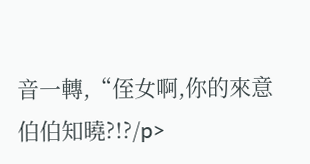音一轉,“侄女啊,你的來意伯伯知曉?!?/p>